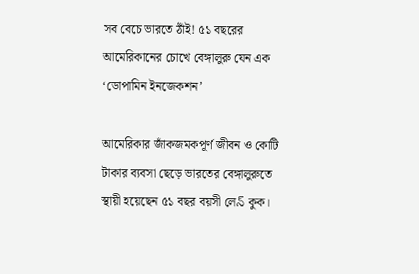সব বেচে ভারতে ঠাঁই! ৫১ বছরের আমেরিকানের চোখে বেঙ্গালুরু যেন এক ‘ডোপামিন ইনজেকশন’

আমেরিকার জাঁকজমকপূর্ণ জীবন ও কোটি টাকার ব্যবসা ছেড়ে ভারতের বেঙ্গালুরুতে স্থায়ী হয়েছেন ৫১ বছর বয়সী লেన్ কুক।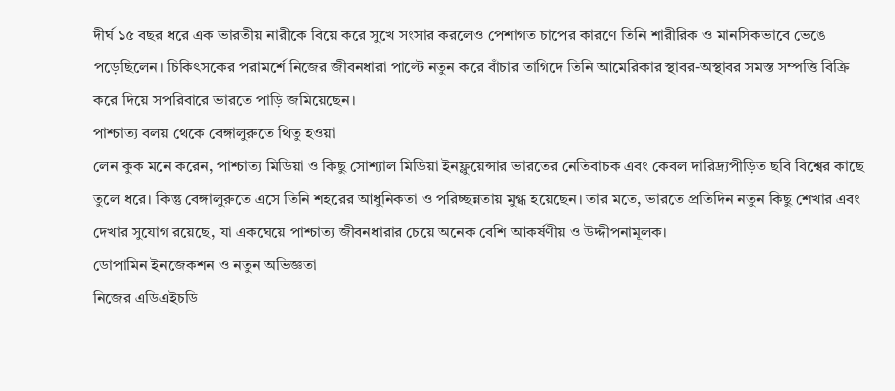দীর্ঘ ১৫ বছর ধরে এক ভারতীয় নারীকে বিয়ে করে সুখে সংসার করলেও পেশাগত চাপের কারণে তিনি শারীরিক ও মানসিকভাবে ভেঙে পড়েছিলেন। চিকিৎসকের পরামর্শে নিজের জীবনধারা পাল্টে নতুন করে বাঁচার তাগিদে তিনি আমেরিকার স্থাবর-অস্থাবর সমস্ত সম্পত্তি বিক্রি করে দিয়ে সপরিবারে ভারতে পাড়ি জমিয়েছেন।
পাশ্চাত্য বলয় থেকে বেঙ্গালুরুতে থিতু হওয়া
লেন কুক মনে করেন, পাশ্চাত্য মিডিয়া ও কিছু সোশ্যাল মিডিয়া ইনফ্লুয়েন্সার ভারতের নেতিবাচক এবং কেবল দারিদ্র্যপীড়িত ছবি বিশ্বের কাছে তুলে ধরে। কিন্তু বেঙ্গালুরুতে এসে তিনি শহরের আধুনিকতা ও পরিচ্ছন্নতায় মুগ্ধ হয়েছেন। তার মতে, ভারতে প্রতিদিন নতুন কিছু শেখার এবং দেখার সুযোগ রয়েছে, যা একঘেয়ে পাশ্চাত্য জীবনধারার চেয়ে অনেক বেশি আকর্ষণীয় ও উদ্দীপনামূলক।
ডোপামিন ইনজেকশন ও নতুন অভিজ্ঞতা
নিজের এডিএইচডি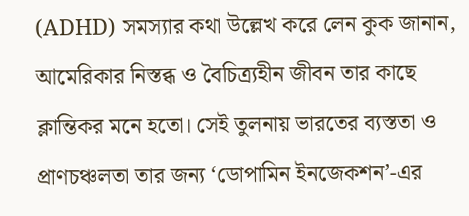(ADHD) সমস্যার কথা উল্লেখ করে লেন কুক জানান, আমেরিকার নিস্তব্ধ ও বৈচিত্র্যহীন জীবন তার কাছে ক্লান্তিকর মনে হতো। সেই তুলনায় ভারতের ব্যস্ততা ও প্রাণচঞ্চলতা তার জন্য ‘ডোপামিন ইনজেকশন’-এর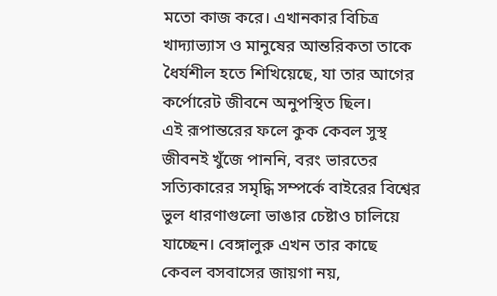মতো কাজ করে। এখানকার বিচিত্র খাদ্যাভ্যাস ও মানুষের আন্তরিকতা তাকে ধৈর্যশীল হতে শিখিয়েছে, যা তার আগের কর্পোরেট জীবনে অনুপস্থিত ছিল।
এই রূপান্তরের ফলে কুক কেবল সুস্থ জীবনই খুঁজে পাননি, বরং ভারতের সত্যিকারের সমৃদ্ধি সম্পর্কে বাইরের বিশ্বের ভুল ধারণাগুলো ভাঙার চেষ্টাও চালিয়ে যাচ্ছেন। বেঙ্গালুরু এখন তার কাছে কেবল বসবাসের জায়গা নয়,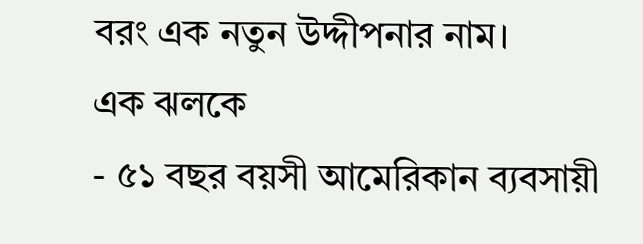বরং এক নতুন উদ্দীপনার নাম।
এক ঝলকে
- ৫১ বছর বয়সী আমেরিকান ব্যবসায়ী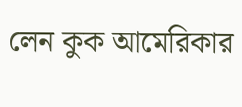লেন কুক আমেরিকার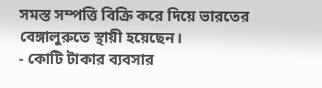সমস্ত সম্পত্তি বিক্রি করে দিয়ে ভারতের বেঙ্গালুরুতে স্থায়ী হয়েছেন।
- কোটি টাকার ব্যবসার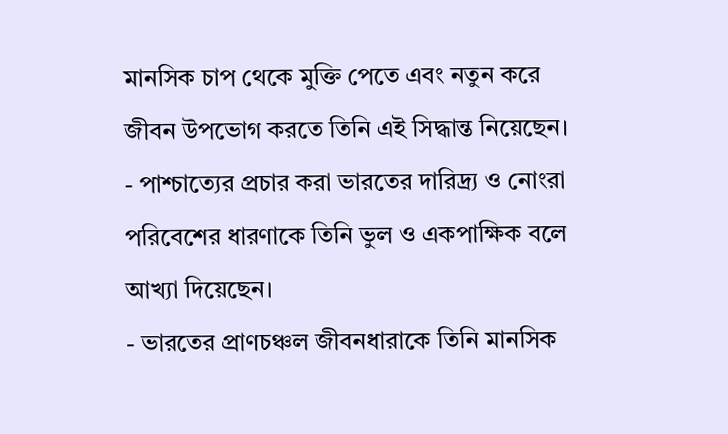মানসিক চাপ থেকে মুক্তি পেতে এবং নতুন করে জীবন উপভোগ করতে তিনি এই সিদ্ধান্ত নিয়েছেন।
- পাশ্চাত্যের প্রচার করা ভারতের দারিদ্র্য ও নোংরা পরিবেশের ধারণাকে তিনি ভুল ও একপাক্ষিক বলে আখ্যা দিয়েছেন।
- ভারতের প্রাণচঞ্চল জীবনধারাকে তিনি মানসিক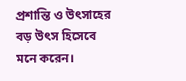প্রশান্তি ও উৎসাহের বড় উৎস হিসেবে মনে করেন।